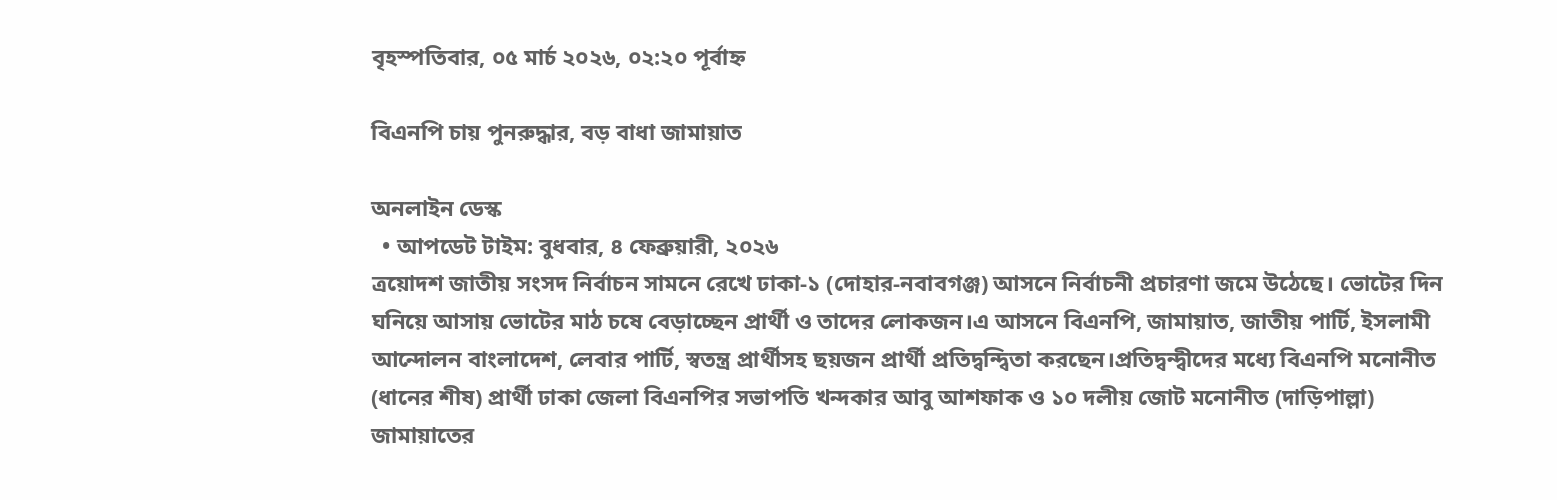বৃহস্পতিবার, ০৫ মার্চ ২০২৬, ০২:২০ পূর্বাহ্ন

বিএনপি চায় পুনরুদ্ধার, বড় বাধা জামায়াত

অনলাইন ডেস্ক
  • আপডেট টাইম: বুধবার, ৪ ফেব্রুয়ারী, ২০২৬
ত্রয়োদশ জাতীয় সংসদ নির্বাচন সামনে রেখে ঢাকা-১ (দোহার-নবাবগঞ্জ) আসনে নির্বাচনী প্রচারণা জমে উঠেছে। ভোটের দিন ঘনিয়ে আসায় ভোটের মাঠ চষে বেড়াচ্ছেন প্রার্থী ও তাদের লোকজন।এ আসনে বিএনপি, জামায়াত, জাতীয় পার্টি, ইসলামী আন্দোলন বাংলাদেশ, লেবার পার্টি, স্বতন্ত্র প্রার্থীসহ ছয়জন প্রার্থী প্রতিদ্বন্দ্বিতা করছেন।প্রতিদ্বন্দ্বীদের মধ্যে বিএনপি মনোনীত (ধানের শীষ) প্রার্থী ঢাকা জেলা বিএনপির সভাপতি খন্দকার আবু আশফাক ও ১০ দলীয় জোট মনোনীত (দাড়িপাল্লা) জামায়াতের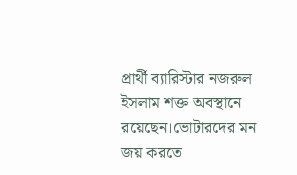প্রার্থী ব্যারিস্টার নজরুল ইসলাম শক্ত অবস্থানে রয়েছেন।ভোটারদের মন জয় করতে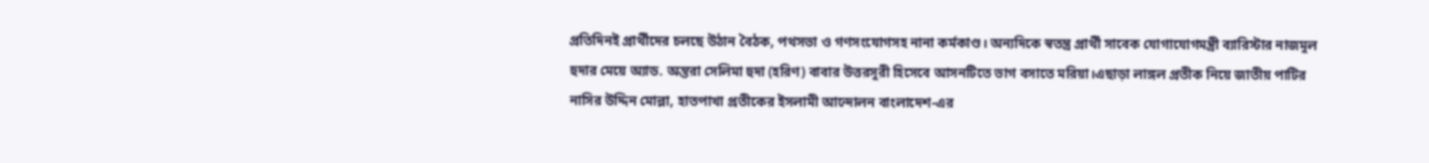প্রতিদিনই প্রার্থীদের চলছে উঠান বৈঠক, পথসভা ও গণসংযোগসহ নানা কর্মকাণ্ড। অন্যদিকে স্বতন্ত্র প্রার্থী সাবেক যোগাযোগমন্ত্রী ব্যারিস্টার নাজমুল হুদার মেয়ে অ্যাড. অন্তরা সেলিমা হুদা (হরিণ) বাবার উত্তরসুরী হিসেবে আসনটিতে ভাগ বসাতে মরিয়া।এছাড়া লাঙ্গল প্রতীক নিয়ে জাতীয় পাটির নাসির উদ্দিন মোল্লা, হাতপাখা প্রতীকের ইসলামী আন্দোলন বাংলাদেশ-এর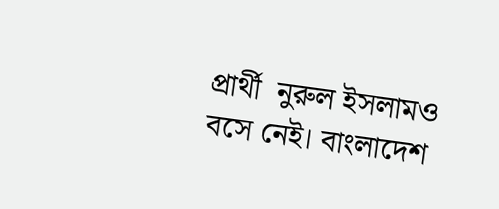প্রার্থী  নুরুল ইসলামও বসে নেই। বাংলাদেশ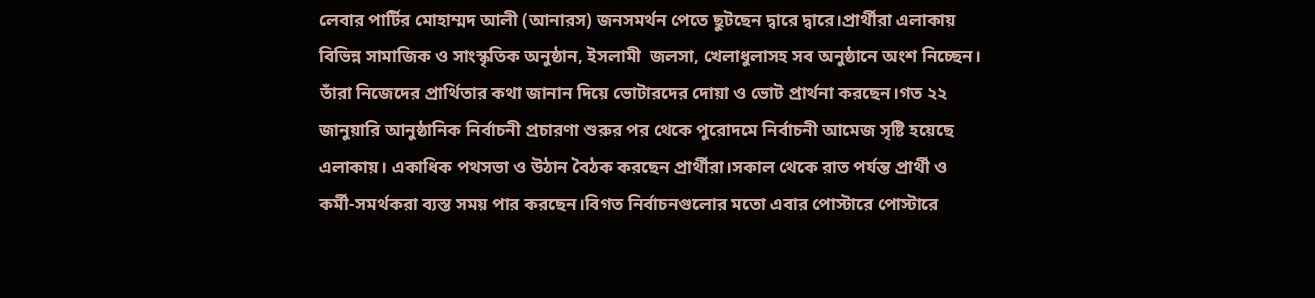লেবার পার্টির মোহাম্মদ আলী (আনারস) জনসমর্থন পেতে ছুটছেন দ্বারে দ্বারে।প্রার্থীরা এলাকায় বিভিন্ন সামাজিক ও সাংস্কৃতিক অনুষ্ঠান, ইসলামী  জলসা, খেলাধুলাসহ সব অনুষ্ঠানে অংশ নিচ্ছেন। তাঁরা নিজেদের প্রার্থিতার কথা জানান দিয়ে ভোটারদের দোয়া ও ভোট প্রার্থনা করছেন।গত ২২ জানুয়ারি আনুষ্ঠানিক নির্বাচনী প্রচারণা শুরুর পর থেকে পুরোদমে নির্বাচনী আমেজ সৃষ্টি হয়েছে এলাকায়। একাধিক পথসভা ও উঠান বৈঠক করছেন প্রার্থীরা।সকাল থেকে রাত পর্যন্ত প্রার্থী ও কর্মী-সমর্থকরা ব্যস্ত সময় পার করছেন।বিগত নির্বাচনগুলোর মতো এবার পোস্টারে পোস্টারে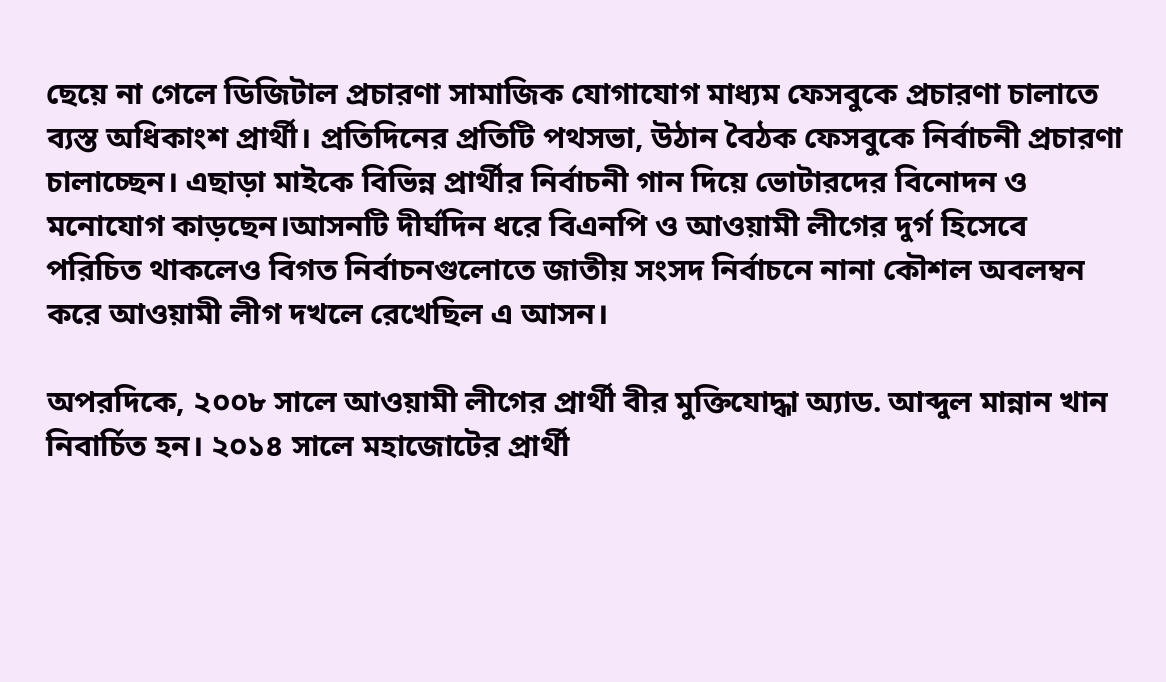ছেয়ে না গেলে ডিজিটাল প্রচারণা সামাজিক যোগাযোগ মাধ্যম ফেসবুকে প্রচারণা চালাতে ব্যস্ত অধিকাংশ প্রার্থী। প্রতিদিনের প্রতিটি পথসভা, উঠান বৈঠক ফেসবুকে নির্বাচনী প্রচারণা চালাচ্ছেন। এছাড়া মাইকে বিভিন্ন প্রার্থীর নির্বাচনী গান দিয়ে ভোটারদের বিনোদন ও মনোযোগ কাড়ছেন।আসনটি দীর্ঘদিন ধরে বিএনপি ও আওয়ামী লীগের দুর্গ হিসেবে পরিচিত থাকলেও বিগত নির্বাচনগুলোতে জাতীয় সংসদ নির্বাচনে নানা কৌশল অবলম্বন করে আওয়ামী লীগ দখলে রেখেছিল এ আসন।

অপরদিকে, ২০০৮ সালে আওয়ামী লীগের প্রার্থী বীর মুক্তিযোদ্ধা অ্যাড. আব্দুল মান্নান খান নিবার্চিত হন। ২০১৪ সালে মহাজোটের প্রার্থী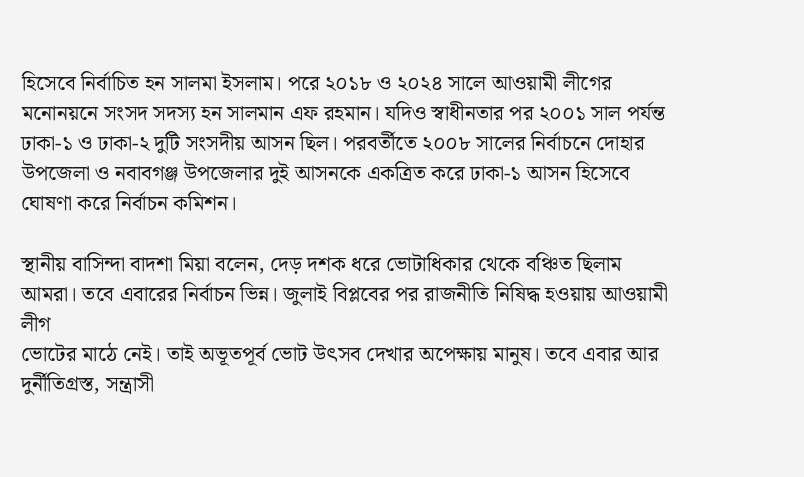হিসেবে নির্বাচিত হন সালমা ইসলাম। পরে ২০১৮ ও ২০২৪ সালে আওয়ামী লীগের মনোনয়নে সংসদ সদস্য হন সালমান এফ রহমান। যদিও স্বাধীনতার পর ২০০১ সাল পর্যন্ত ঢাকা-১ ও ঢাকা-২ দুটি সংসদীয় আসন ছিল। পরবর্তীতে ২০০৮ সালের নির্বাচনে দোহার উপজেলা ও নবাবগঞ্জ উপজেলার দুই আসনকে একত্রিত করে ঢাকা-১ আসন হিসেবে ঘোষণা করে নির্বাচন কমিশন।

স্থানীয় বাসিন্দা বাদশা মিয়া বলেন, দেড় দশক ধরে ভোটাধিকার থেকে বঞ্চিত ছিলাম আমরা। তবে এবারের নির্বাচন ভিন্ন। জুলাই বিপ্লবের পর রাজনীতি নিষিদ্ধ হওয়ায় আওয়ামী লীগ
ভোটের মাঠে নেই। তাই অভূতপূর্ব ভোট উৎসব দেখার অপেক্ষায় মানুষ। তবে এবার আর দুর্নীতিগ্রস্ত, সন্ত্রাসী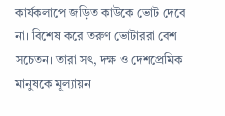কার্যকলাপে জড়িত কাউকে ভোট দেবে না। বিশেষ করে তরুণ ভোটাররা বেশ সচেতন। তারা সৎ, দক্ষ ও দেশপ্রেমিক মানুষকে মূল্যায়ন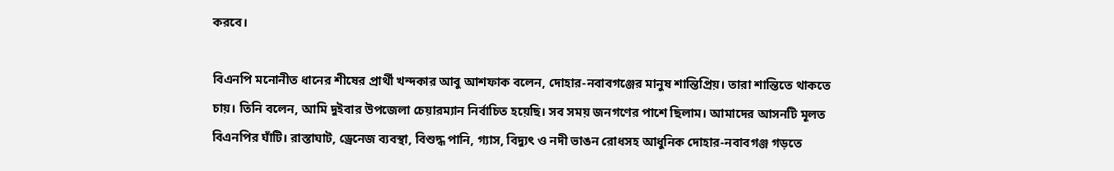করবে।

বিএনপি মনোনীত ধানের শীষের প্রার্থী খন্দকার আবু আশফাক বলেন, দোহার-নবাবগঞ্জের মানুষ শান্তিপ্রিয়। তারা শান্তিতে থাকতে চায়। তিনি বলেন, আমি দুইবার উপজেলা চেয়ারম্যান নির্বাচিত হয়েছি। সব সময় জনগণের পাশে ছিলাম। আমাদের আসনটি মূলত বিএনপির ঘাঁটি। রাস্তাঘাট, ড্রেনেজ ব্যবস্থা, বিশুদ্ধ পানি, গ্যাস, বিদ্যুৎ ও নদী ভাঙন রোধসহ আধুনিক দোহার-নবাবগঞ্জ গড়তে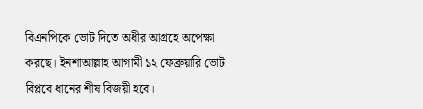বিএনপিকে ভোট দিতে অধীর আগ্রহে অপেক্ষা করছে। ইনশাআল্লাহ আগামী ১২ ফেব্রুয়ারি ভোট বিপ্লবে ধানের শীষ বিজয়ী হবে।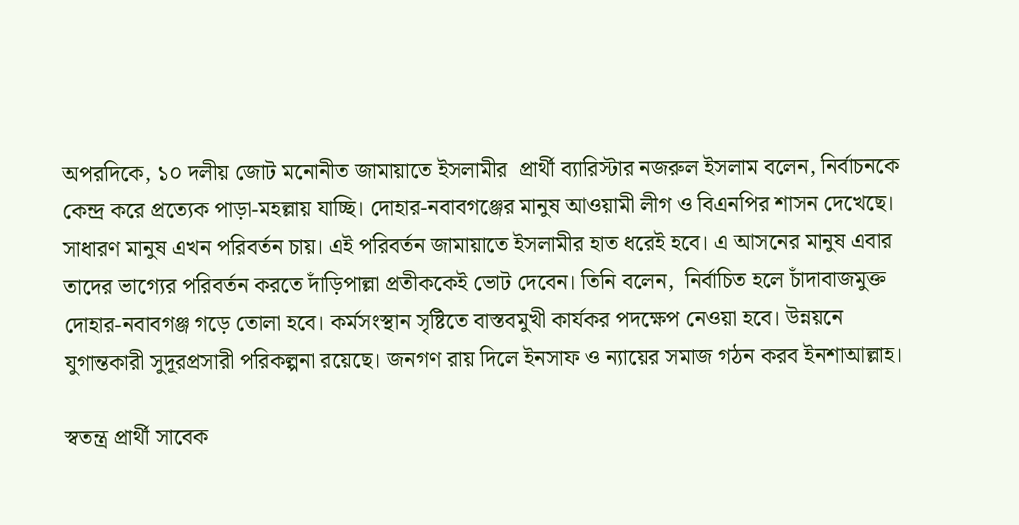অপরদিকে, ১০ দলীয় জোট মনোনীত জামায়াতে ইসলামীর  প্রার্থী ব্যারিস্টার নজরুল ইসলাম বলেন, নির্বাচনকে কেন্দ্র করে প্রত্যেক পাড়া-মহল্লায় যাচ্ছি। দোহার-নবাবগঞ্জের মানুষ আওয়ামী লীগ ও বিএনপির শাসন দেখেছে। সাধারণ মানুষ এখন পরিবর্তন চায়। এই পরিবর্তন জামায়াতে ইসলামীর হাত ধরেই হবে। এ আসনের মানুষ এবার তাদের ভাগ্যের পরিবর্তন করতে দাঁড়িপাল্লা প্রতীককেই ভোট দেবেন। তিনি বলেন,  নির্বাচিত হলে চাঁদাবাজমুক্ত দোহার-নবাবগঞ্জ গড়ে তোলা হবে। কর্মসংস্থান সৃষ্টিতে বাস্তবমুখী কার্যকর পদক্ষেপ নেওয়া হবে। উন্নয়নে যুগান্তকারী সুদূরপ্রসারী পরিকল্পনা রয়েছে। জনগণ রায় দিলে ইনসাফ ও ন্যায়ের সমাজ গঠন করব ইনশাআল্লাহ।

স্বতন্ত্র প্রার্থী সাবেক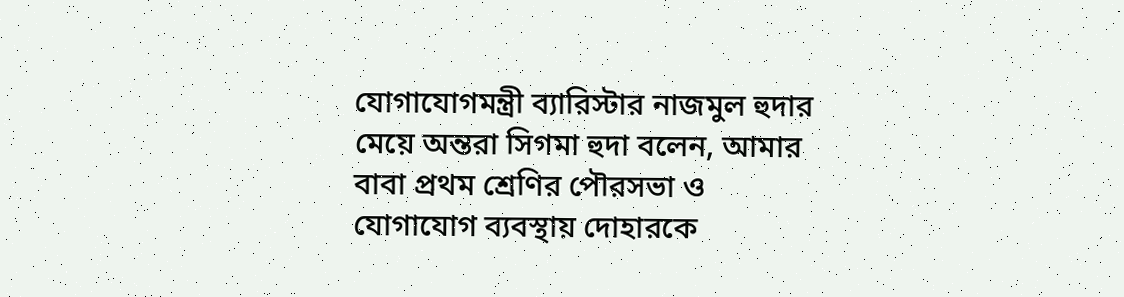যোগাযোগমন্ত্রী ব্যারিস্টার নাজমুল হুদার মেয়ে অন্তরা সিগমা হুদা বলেন, আমার বাবা প্রথম শ্রেণির পৌরসভা ও যোগাযোগ ব্যবস্থায় দোহারকে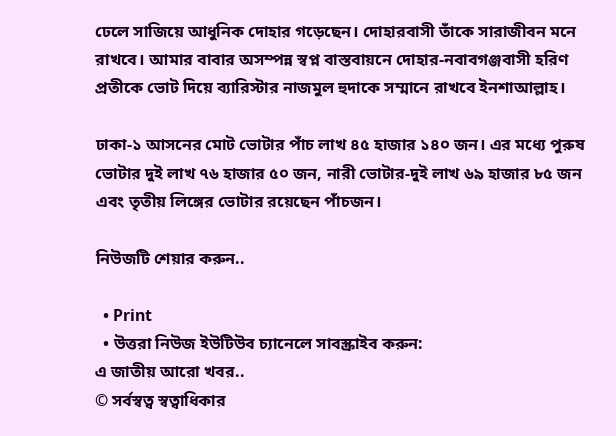ঢেলে সাজিয়ে আধুনিক দোহার গড়েছেন। দোহারবাসী তাঁকে সারাজীবন মনে রাখবে। আমার বাবার অসম্পন্ন স্বপ্ন বাস্তবায়নে দোহার-নবাবগঞ্জবাসী হরিণ প্রতীকে ভোট দিয়ে ব্যারিস্টার নাজমুল হুদাকে সম্মানে রাখবে ইনশাআল্লাহ।

ঢাকা-১ আসনের মোট ভোটার পাঁচ লাখ ৪৫ হাজার ১৪০ জন। এর মধ্যে পুরুষ ভোটার দুই লাখ ৭৬ হাজার ৫০ জন, নারী ভোটার-দুই লাখ ৬৯ হাজার ৮৫ জন এবং তৃতীয় লিঙ্গের ভোটার রয়েছেন পাঁচজন।

নিউজটি শেয়ার করুন..

  • Print
  • উত্তরা নিউজ ইউটিউব চ্যানেলে সাবস্ক্রাইব করুন:
এ জাতীয় আরো খবর..
© সর্বস্বত্ব স্বত্বাধিকার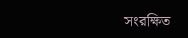সংরক্ষিত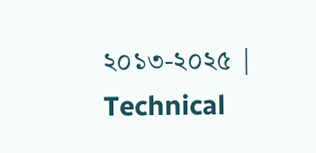২০১৩-২০২৫ | Technical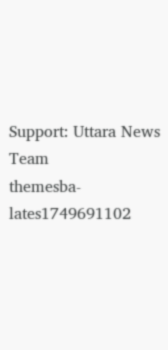Support: Uttara News Team
themesba-lates1749691102